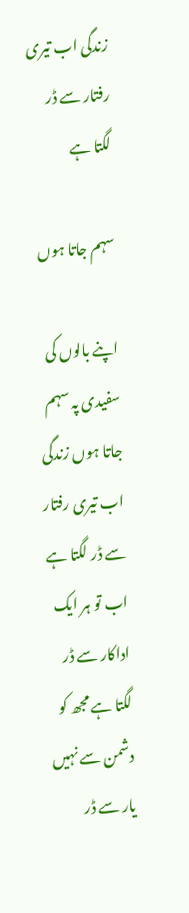زندگی اب تیری رفتار سے ڈر لگتا ہے

سہم جاتا ہوں

اپنے بالوں کی سفیدی پہ سہم جاتا ہوں زندگی اب تیری رفتار سے ڈر لگتا ہے اب تو ہر ایک اداکار سے ڈر لگتا ہے مجھ کو دشمن سے نہیں یار سے ڈر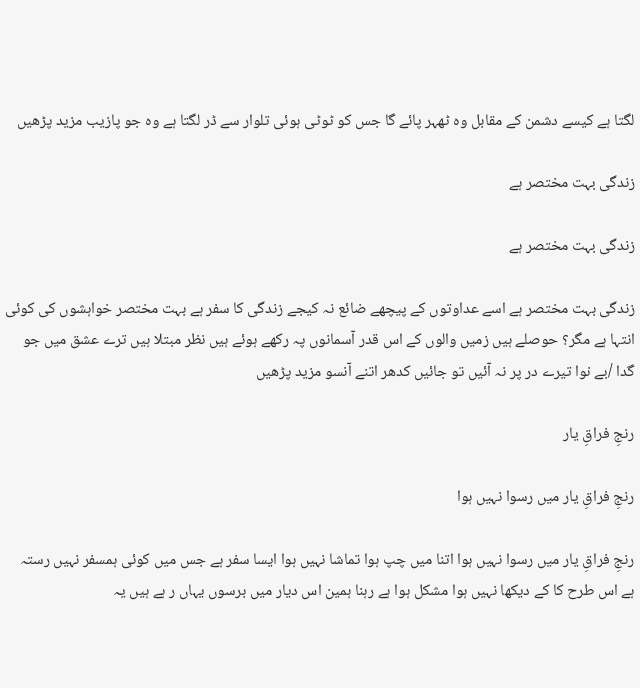لگتا ہے کیسے دشمن کے مقابل وہ ٹھہر پائے گا جس کو ٹوٹی ہوئی تلوار سے ڈر لگتا ہے وہ جو پازیب مزید پڑھیں

زندگی بہت مختصر ہے

زندگی بہت مختصر ہے

زندگی بہت مختصر ہے اسے عداوتوں کے پیچھے ضائع نہ کیجے زندگی کا سفر ہے بہت مختصر خواہشوں کی کوئی انتہا ہے مگر؟ حوصلے ہیں زمیں والوں کے اس قدر آسمانوں پہ رکھے ہوئے ہیں نظر مبتلا ہیں ترے عشق میں جو گدا /بے نوا تیرے در پر نہ آئیں تو جائیں کدھر اتنے آنسو مزید پڑھیں

رنجِ فراقِ یار

رنجِ فراقِ یار میں رسوا نہیں ہوا

رنجِ فراقِ یار میں رسوا نہیں ہوا اتنا میں چپ ہوا تماشا نہیں ہوا ایسا سفر ہے جس میں کوئی ہمسفر نہیں رستہ ہے اس طرح کا کے دیکھا نہیں ہوا مشکل ہوا ہے رہنا ہمین اس دیار میں برسوں یہاں ر ہے ہیں یہ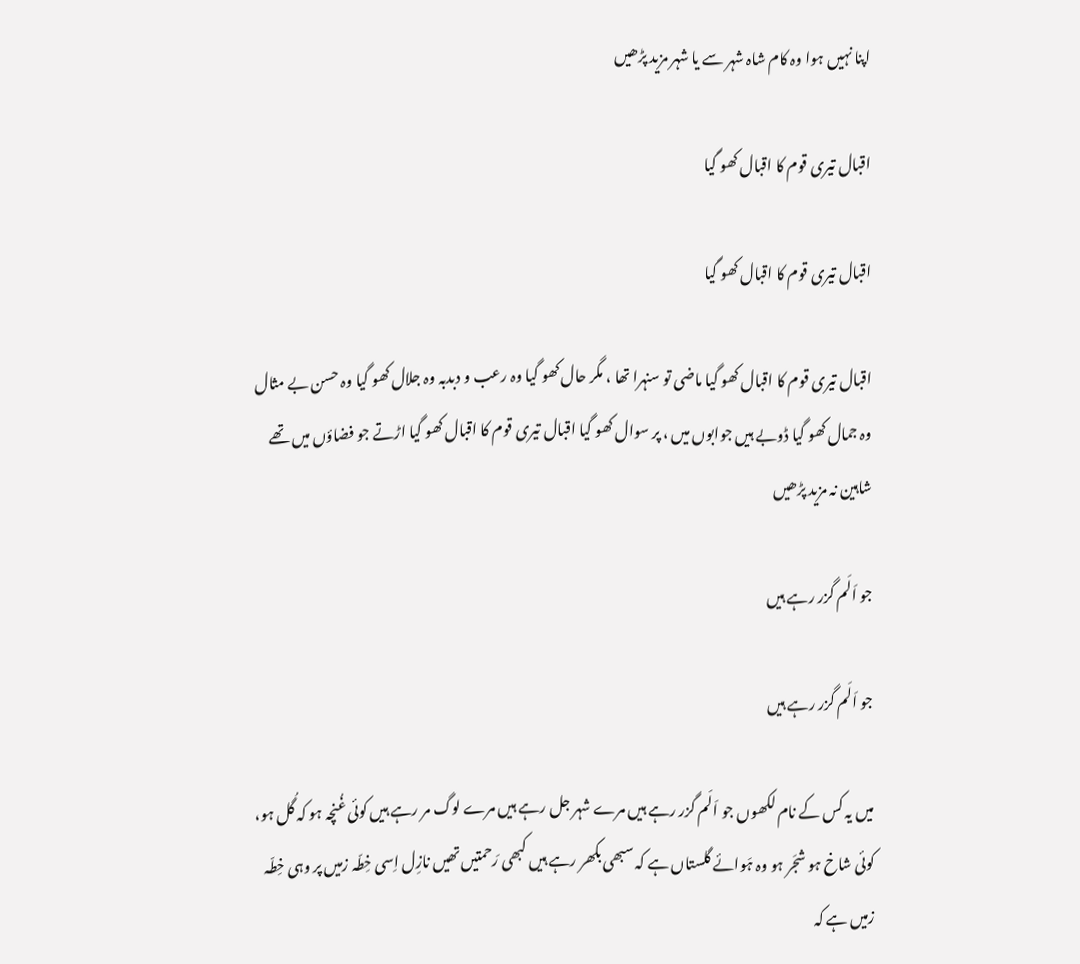اپنا نہیں ہوا وہ کام شاہ شہر سے یا شہر مزید پڑھیں

اقبال تیری قوم کا اقبال کھو گیا

اقبال تیری قوم کا اقبال کھو گیا

اقبال تیری قوم کا اقبال کھو گیا ماضی تو سنہرا تھا ، مگر حال کھو گیا وہ رعب و دبدبہ وہ جلال کھو گیا وہ حسن بے مثال وہ جمال کھو گیا ڈوبے ہیں جوابوں میں ، پر سوال کھو گیا اقبال تیری قوم کا اقبال کھو گیا اڑتے جو فضاؤں میں تھے شاہین نہ مزید پڑھیں

جو اَلَم گزر رہے ہیں

جو اَلَم گزر رہے ہیں

میں یہ کس کے نام لکھوں جو اَلَم گزر رہے ہیں مرے شہر جل رہے ہیں مرے لوگ مر رہے ہیں کوئی غُنچہ ہو کہ گُل ہو، کوئی شاخ ہو شجَر ہو وہ ہَوائے گلستاں ہے کہ سبھی بکھر رہے ہیں کبھی رَحمتیں تھیں نازِل اِسی خِطّہ زمیں پر وہی خِطّہ زمیں ہے کہ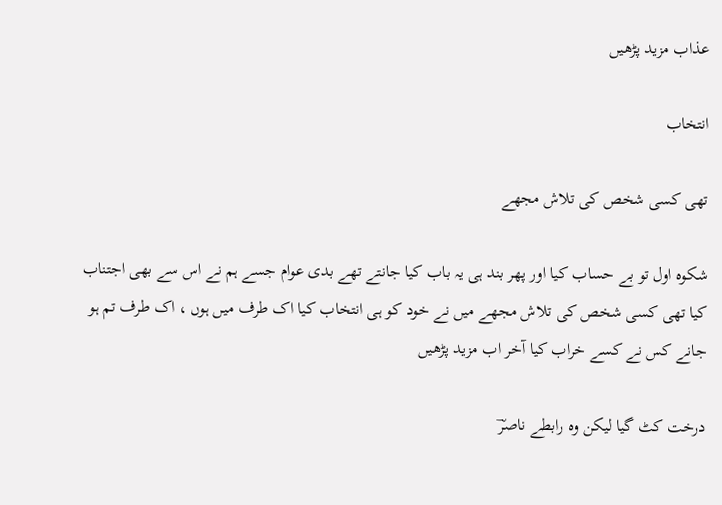عذاب مزید پڑھیں

انتخاب

تھی کسی شخص کی تلاش مجھے

شکوہ اول تو بے حساب کیا اور پھر بند ہی یہ باب کیا جانتے تھے بدی عوام جسے ہم نے اس سے بھی اجتناب کیا تھی کسی شخص کی تلاش مجھے میں نے خود کو ہی انتخاب کیا اک طرف میں ہوں ، اک طرف تم ہو جانے کس نے کسے خراب کیا آخر اب مزید پڑھیں

درخت کٹ گیا لیکن وہ رابطے ناصرؔ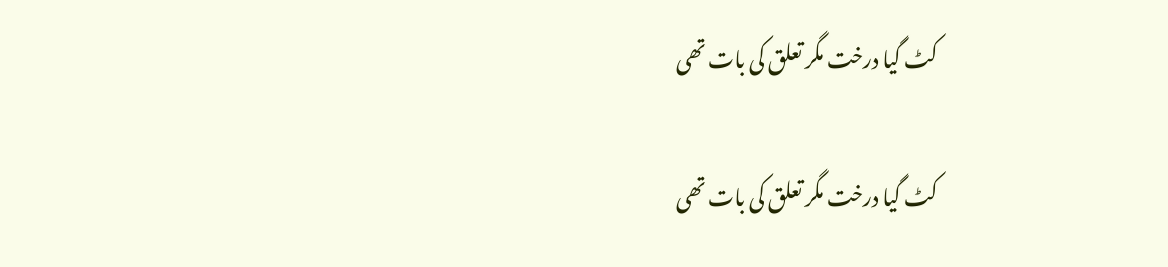کٹ گیا درخت مگر تعلق کی بات تھی

کٹ گیا درخت مگر تعلق کی بات تھی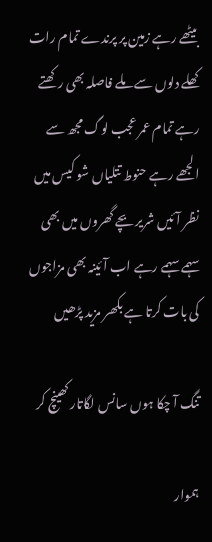بیٹھے رہے زمین پر پرندے تمام رات کھلے دلوں سے ملے فاصلہ بھی رکھتے رہے تمام عمر عجب لوگ مجھ سے الجھے رہے حنوط تتلیاں شو کیس میں نظر آئیں شریر بچے گھروں میں بھی سہمے سہمے رہے اب آئینہ بھی مزاجوں کی بات کرتا ہے بکھر مزید پڑھیں

تنگ آ چکا ہوں سانس لگاتار کھینچ کر

ہموار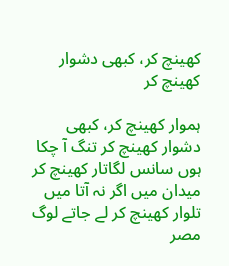کھینچ کر، کبھی دشوار کھینچ کر

ہموار کھینچ کر، کبھی دشوار کھینچ کر تنگ آ چکا ہوں سانس لگاتار کھینچ کر میدان میں اگر نہ آتا میں تلوار کھینچ کر لے جاتے لوگ مصر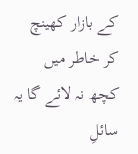کے بازار کھینچ کر خاطر میں کچھ نہ لائے گا یہ سائلِ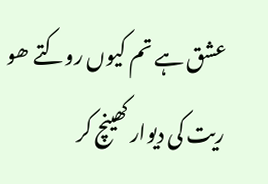عشق ہے تم کیوں روکتے ھو ریت کی دیوار کھینچ کر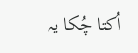اُکتا چُکا یہ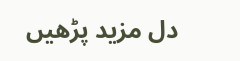دل مزید پڑھیں